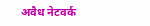अवैध नेटवर्क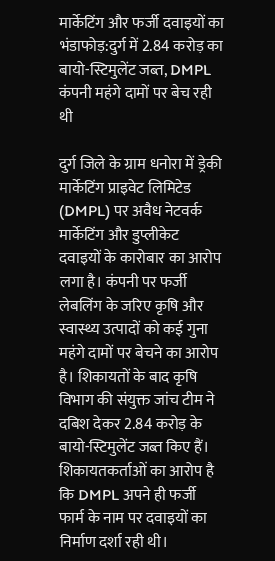मार्केटिंग और फर्जी दवाइयों का भंडाफोड़:दुर्ग में 2.84 करोड़ का बायो-स्टिमुलेंट जब्त, DMPL कंपनी महंगे दामों पर बेच रही थी

दुर्ग जिले के ग्राम धनोरा में ड्रेकी मार्केटिंग प्राइवेट लिमिटेड (DMPL) पर अवैध नेटवर्क मार्केटिंग और डुप्लीकेट दवाइयों के कारोबार का आरोप लगा है। कंपनी पर फर्जी लेबलिंग के जरिए कृषि और स्वास्थ्य उत्पादों को कई गुना महंगे दामों पर बेचने का आरोप है। शिकायतों के बाद कृषि विभाग की संयुक्त जांच टीम ने दबिश देकर 2.84 करोड़ के बायो-स्टिमुलेंट जब्त किए हैं।
शिकायतकर्ताओं का आरोप है कि DMPL अपने ही फर्जी फार्म के नाम पर दवाइयों का निर्माण दर्शा रही थी।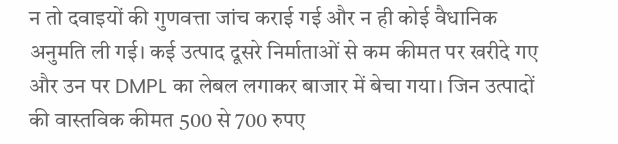न तो दवाइयों की गुणवत्ता जांच कराई गई और न ही कोई वैधानिक अनुमति ली गई। कई उत्पाद दूसरे निर्माताओं से कम कीमत पर खरीदे गए और उन पर DMPL का लेबल लगाकर बाजार में बेचा गया। जिन उत्पादों की वास्तविक कीमत 500 से 700 रुपए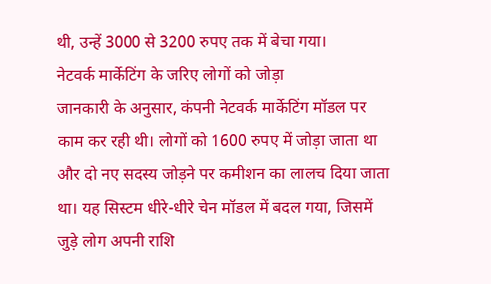थी, उन्हें 3000 से 3200 रुपए तक में बेचा गया।
नेटवर्क मार्केटिंग के जरिए लोगों को जोड़ा
जानकारी के अनुसार, कंपनी नेटवर्क मार्केटिंग मॉडल पर काम कर रही थी। लोगों को 1600 रुपए में जोड़ा जाता था और दो नए सदस्य जोड़ने पर कमीशन का लालच दिया जाता था। यह सिस्टम धीरे-धीरे चेन मॉडल में बदल गया, जिसमें जुड़े लोग अपनी राशि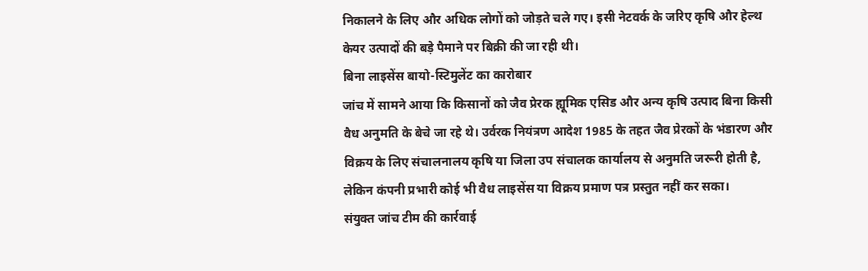निकालने के लिए और अधिक लोगों को जोड़ते चले गए। इसी नेटवर्क के जरिए कृषि और हेल्थ केयर उत्पादों की बड़े पैमाने पर बिक्री की जा रही थी।
बिना लाइसेंस बायो-स्टिमुलेंट का कारोबार
जांच में सामने आया कि किसानों को जैव प्रेरक ह्यूमिक एसिड और अन्य कृषि उत्पाद बिना किसी वैध अनुमति के बेचे जा रहे थे। उर्वरक नियंत्रण आदेश 1985 के तहत जैव प्रेरकों के भंडारण और विक्रय के लिए संचालनालय कृषि या जिला उप संचालक कार्यालय से अनुमति जरूरी होती है, लेकिन कंपनी प्रभारी कोई भी वैध लाइसेंस या विक्रय प्रमाण पत्र प्रस्तुत नहीं कर सका।
संयुक्त जांच टीम की कार्रवाई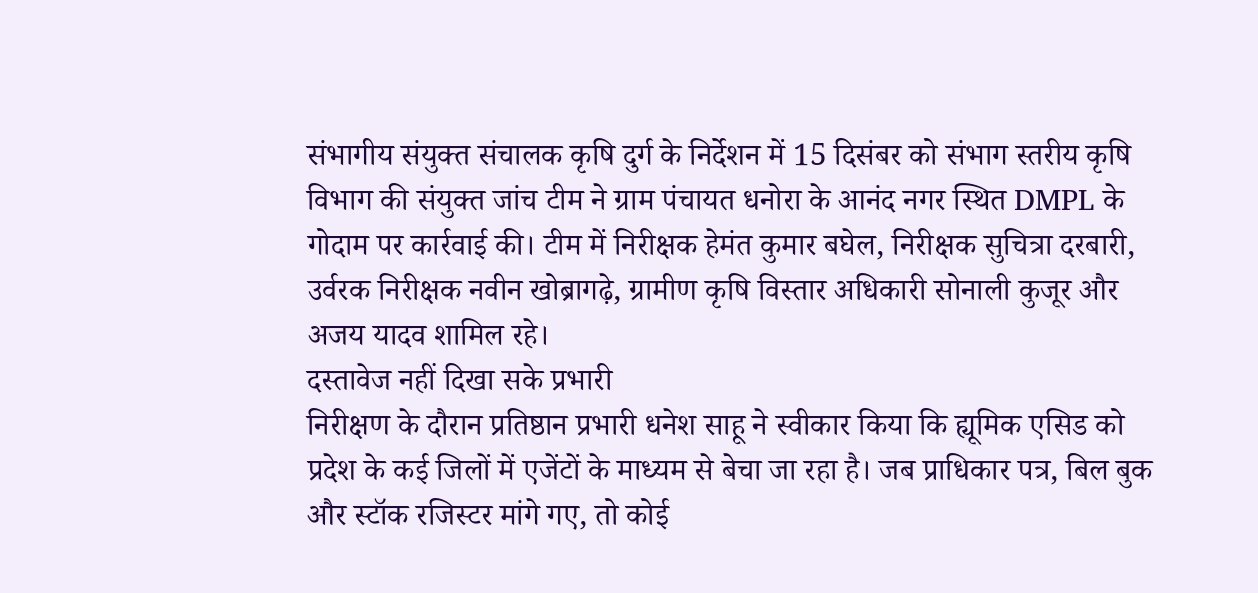संभागीय संयुक्त संचालक कृषि दुर्ग के निर्देशन में 15 दिसंबर को संभाग स्तरीय कृषि विभाग की संयुक्त जांच टीम ने ग्राम पंचायत धनोरा के आनंद नगर स्थित DMPL के गोदाम पर कार्रवाई की। टीम में निरीक्षक हेमंत कुमार बघेल, निरीक्षक सुचित्रा दरबारी, उर्वरक निरीक्षक नवीन खोब्रागढ़े, ग्रामीण कृषि विस्तार अधिकारी सोनाली कुजूर और अजय यादव शामिल रहे।
दस्तावेज नहीं दिखा सके प्रभारी
निरीक्षण के दौरान प्रतिष्ठान प्रभारी धनेश साहू ने स्वीकार किया कि ह्यूमिक एसिड को प्रदेश के कई जिलों में एजेंटों के माध्यम से बेचा जा रहा है। जब प्राधिकार पत्र, बिल बुक और स्टॉक रजिस्टर मांगे गए, तो कोई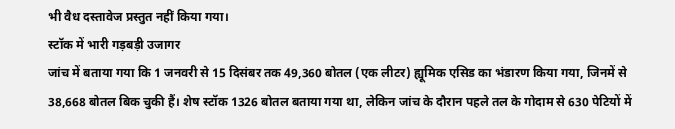भी वैध दस्तावेज प्रस्तुत नहीं किया गया।
स्टॉक में भारी गड़बड़ी उजागर
जांच में बताया गया कि 1 जनवरी से 15 दिसंबर तक 49,360 बोतल (एक लीटर) ह्यूमिक एसिड का भंडारण किया गया, जिनमें से 38,668 बोतल बिक चुकी हैं। शेष स्टॉक 1326 बोतल बताया गया था, लेकिन जांच के दौरान पहले तल के गोदाम से 630 पेटियों में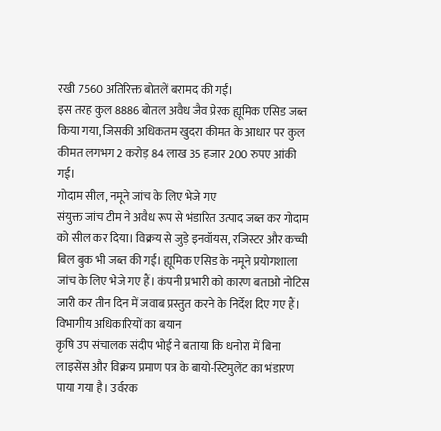रखी 7560 अतिरिक्त बोतलें बरामद की गईं।
इस तरह कुल 8886 बोतल अवैध जैव प्रेरक ह्यूमिक एसिड जब्त किया गया, जिसकी अधिकतम खुदरा कीमत के आधार पर कुल कीमत लगभग 2 करोड़ 84 लाख 35 हजार 200 रुपए आंकी गई।
गोदाम सील, नमूने जांच के लिए भेजे गए
संयुक्त जांच टीम ने अवैध रूप से भंडारित उत्पाद जब्त कर गोदाम को सील कर दिया। विक्रय से जुड़े इनवॉयस, रजिस्टर और कच्ची बिल बुक भी जब्त की गईं। ह्यूमिक एसिड के नमूने प्रयोगशाला जांच के लिए भेजे गए हैं। कंपनी प्रभारी को कारण बताओ नोटिस जारी कर तीन दिन में जवाब प्रस्तुत करने के निर्देश दिए गए हैं।
विभागीय अधिकारियों का बयान
कृषि उप संचालक संदीप भोई ने बताया कि धनोरा में बिना लाइसेंस और विक्रय प्रमाण पत्र के बायो-स्टिमुलेंट का भंडारण पाया गया है। उर्वरक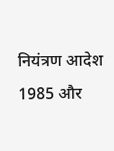नियंत्रण आदेश 1985 और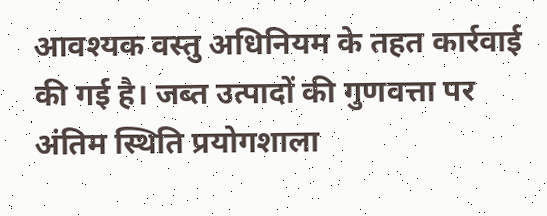आवश्यक वस्तु अधिनियम के तहत कार्रवाई की गई है। जब्त उत्पादों की गुणवत्ता पर अंतिम स्थिति प्रयोगशाला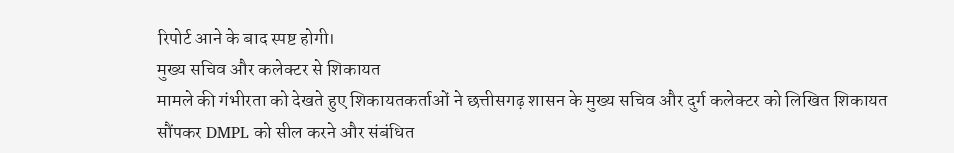रिपोर्ट आने के बाद स्पष्ट होगी।
मुख्य सचिव और कलेक्टर से शिकायत
मामले की गंभीरता को देखते हुए शिकायतकर्ताओं ने छत्तीसगढ़ शासन के मुख्य सचिव और दुर्ग कलेक्टर को लिखित शिकायत सौंपकर DMPL को सील करने और संबंधित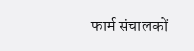फार्म संचालकों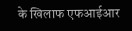के खिलाफ एफआईआर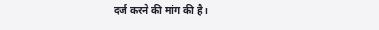दर्ज करने की मांग की है।